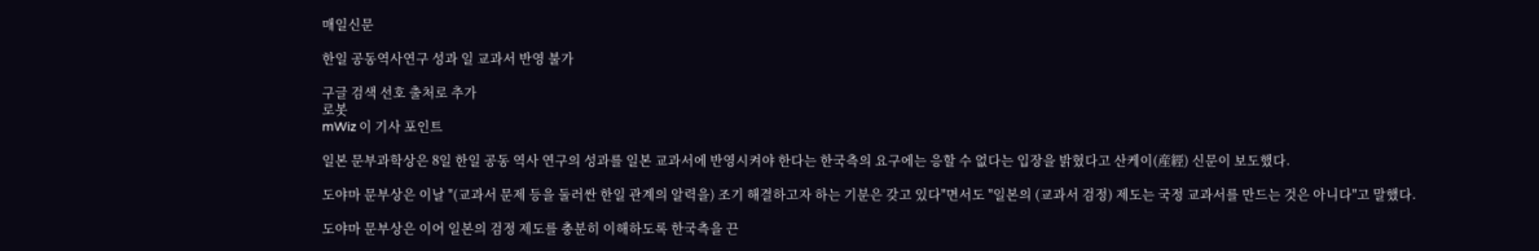매일신문

한일 공동역사연구 성과 일 교과서 반영 불가

구글 검색 선호 출처로 추가
로봇
mWiz 이 기사 포인트

일본 문부과학상은 8일 한일 공동 역사 연구의 성과를 일본 교과서에 반영시켜야 한다는 한국측의 요구에는 응할 수 없다는 입장을 밝혔다고 산케이(産經) 신문이 보도했다.

도야마 문부상은 이날 "(교과서 문제 등을 둘러싼 한일 관계의 알력을) 조기 해결하고자 하는 기분은 갖고 있다"면서도 "일본의 (교과서 검정) 제도는 국정 교과서를 만드는 것은 아니다"고 말했다.

도야마 문부상은 이어 일본의 검정 제도를 충분히 이해하도록 한국측을 끈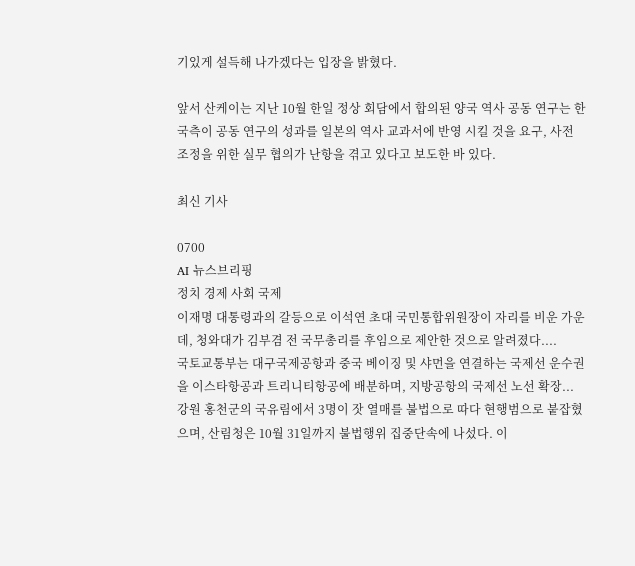기있게 설득해 나가겠다는 입장을 밝혔다.

앞서 산케이는 지난 10월 한일 정상 회담에서 합의된 양국 역사 공동 연구는 한국측이 공동 연구의 성과를 일본의 역사 교과서에 반영 시킬 것을 요구, 사전 조정을 위한 실무 협의가 난항을 겪고 있다고 보도한 바 있다.

최신 기사

0700
AI 뉴스브리핑
정치 경제 사회 국제
이재명 대통령과의 갈등으로 이석연 초대 국민통합위원장이 자리를 비운 가운데, 청와대가 김부겸 전 국무총리를 후임으로 제안한 것으로 알려졌다....
국토교통부는 대구국제공항과 중국 베이징 및 샤먼을 연결하는 국제선 운수권을 이스타항공과 트리니티항공에 배분하며, 지방공항의 국제선 노선 확장...
강원 홍천군의 국유림에서 3명이 잣 열매를 불법으로 따다 현행범으로 붙잡혔으며, 산림청은 10월 31일까지 불법행위 집중단속에 나섰다. 이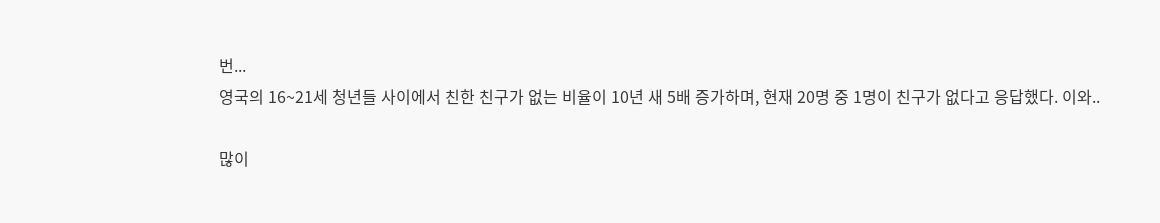번...
영국의 16~21세 청년들 사이에서 친한 친구가 없는 비율이 10년 새 5배 증가하며, 현재 20명 중 1명이 친구가 없다고 응답했다. 이와..

많이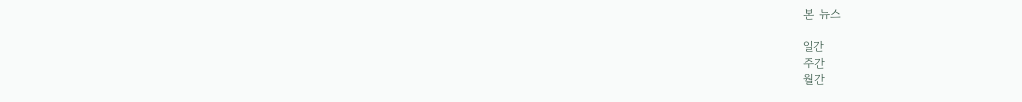본 뉴스

일간
주간
월간